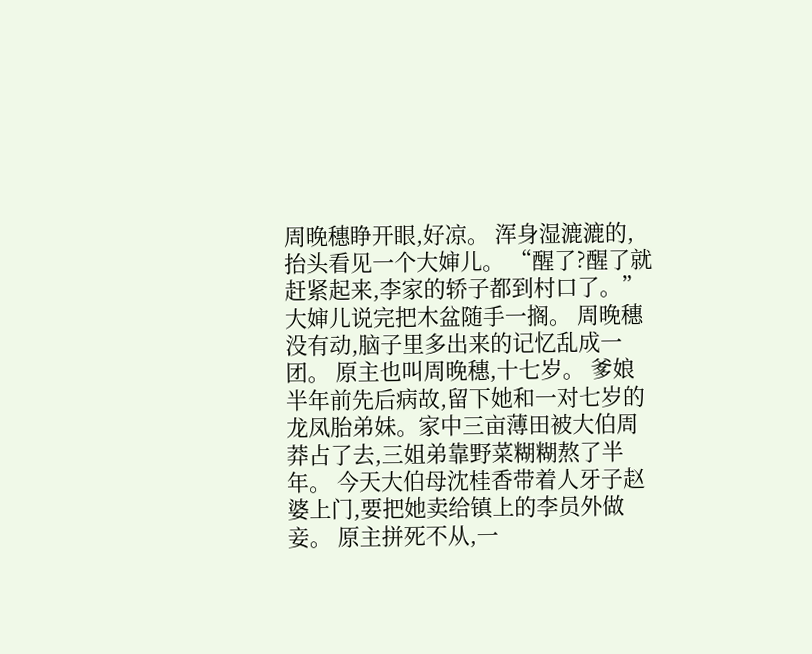周晚穗睁开眼,好凉。 浑身湿漉漉的,抬头看见一个大婶儿。 “醒了?醒了就赶紧起来,李家的轿子都到村口了。” 大婶儿说完把木盆随手一搁。 周晚穗没有动,脑子里多出来的记忆乱成一团。 原主也叫周晚穗,十七岁。 爹娘半年前先后病故,留下她和一对七岁的龙凤胎弟妹。家中三亩薄田被大伯周莽占了去,三姐弟靠野菜糊糊熬了半年。 今天大伯母沈桂香带着人牙子赵婆上门,要把她卖给镇上的李员外做妾。 原主拼死不从,一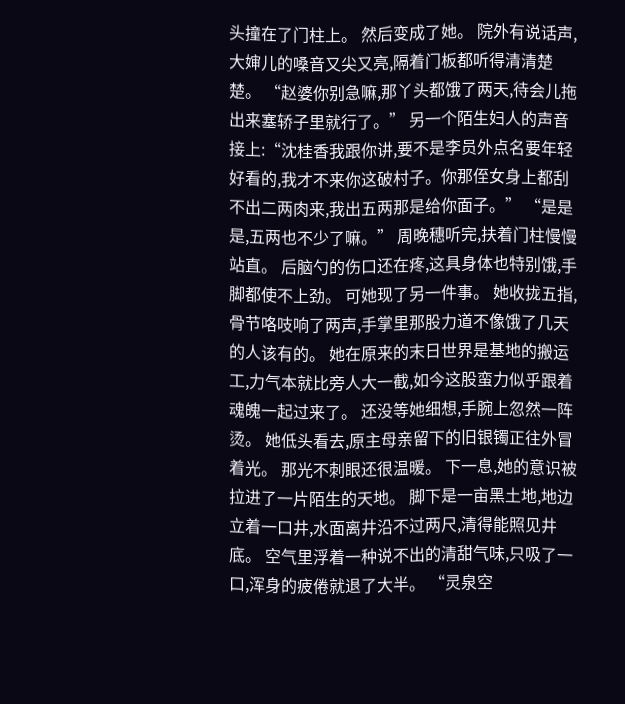头撞在了门柱上。 然后变成了她。 院外有说话声,大婶儿的嗓音又尖又亮,隔着门板都听得清清楚楚。 “赵婆你别急嘛,那丫头都饿了两天,待会儿拖出来塞轿子里就行了。” 另一个陌生妇人的声音接上:“沈桂香我跟你讲,要不是李员外点名要年轻好看的,我才不来你这破村子。你那侄女身上都刮不出二两肉来,我出五两那是给你面子。” “是是是,五两也不少了嘛。” 周晚穗听完,扶着门柱慢慢站直。 后脑勺的伤口还在疼,这具身体也特别饿,手脚都使不上劲。 可她现了另一件事。 她收拢五指,骨节咯吱响了两声,手掌里那股力道不像饿了几天的人该有的。 她在原来的末日世界是基地的搬运工,力气本就比旁人大一截,如今这股蛮力似乎跟着魂魄一起过来了。 还没等她细想,手腕上忽然一阵烫。 她低头看去,原主母亲留下的旧银镯正往外冒着光。 那光不刺眼还很温暖。 下一息,她的意识被拉进了一片陌生的天地。 脚下是一亩黑土地,地边立着一口井,水面离井沿不过两尺,清得能照见井底。 空气里浮着一种说不出的清甜气味,只吸了一口,浑身的疲倦就退了大半。 “灵泉空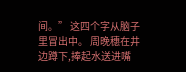间。” 这四个字从脑子里冒出中。 周晚穗在井边蹲下,捧起水送进嘴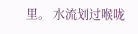里。 水流划过喉咙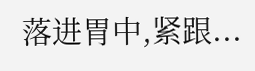落进胃中,紧跟...